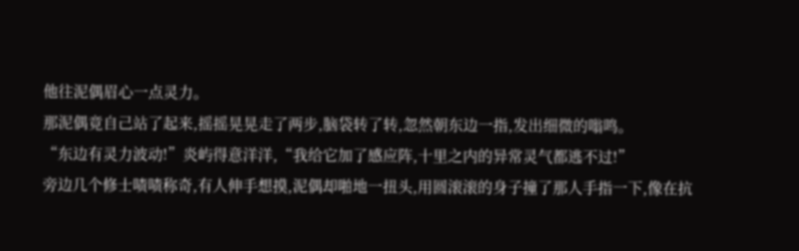他往泥偶眉心一点灵力。
那泥偶竟自己站了起来,摇摇晃晃走了两步,脑袋转了转,忽然朝东边一指,发出细微的嗡鸣。
“东边有灵力波动!”炎屿得意洋洋,“我给它加了感应阵,十里之内的异常灵气都逃不过!”
旁边几个修士啧啧称奇,有人伸手想摸,泥偶却啪地一扭头,用圆滚滚的身子撞了那人手指一下,像在抗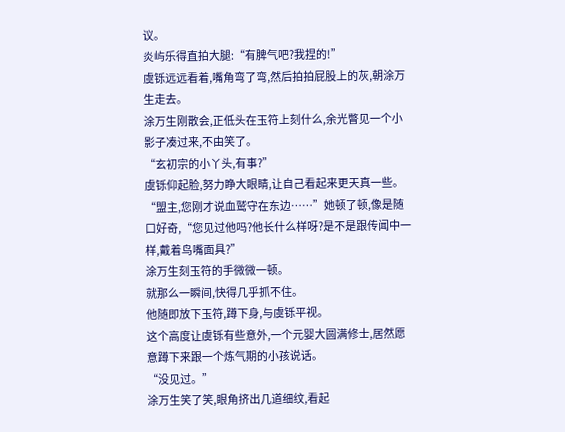议。
炎屿乐得直拍大腿:“有脾气吧?我捏的!”
虞铄远远看着,嘴角弯了弯,然后拍拍屁股上的灰,朝涂万生走去。
涂万生刚散会,正低头在玉符上刻什么,余光瞥见一个小影子凑过来,不由笑了。
“玄初宗的小丫头,有事?”
虞铄仰起脸,努力睁大眼睛,让自己看起来更天真一些。
“盟主,您刚才说血鹫守在东边……”她顿了顿,像是随口好奇,“您见过他吗?他长什么样呀?是不是跟传闻中一样,戴着鸟嘴面具?”
涂万生刻玉符的手微微一顿。
就那么一瞬间,快得几乎抓不住。
他随即放下玉符,蹲下身,与虞铄平视。
这个高度让虞铄有些意外,一个元婴大圆满修士,居然愿意蹲下来跟一个炼气期的小孩说话。
“没见过。”
涂万生笑了笑,眼角挤出几道细纹,看起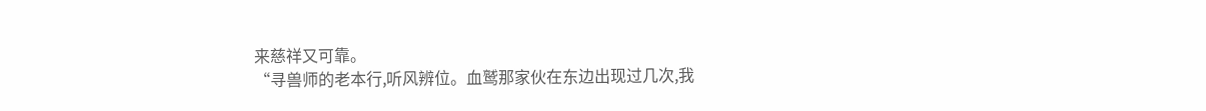来慈祥又可靠。
“寻兽师的老本行,听风辨位。血鹫那家伙在东边出现过几次,我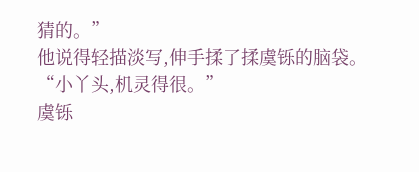猜的。”
他说得轻描淡写,伸手揉了揉虞铄的脑袋。
“小丫头,机灵得很。”
虞铄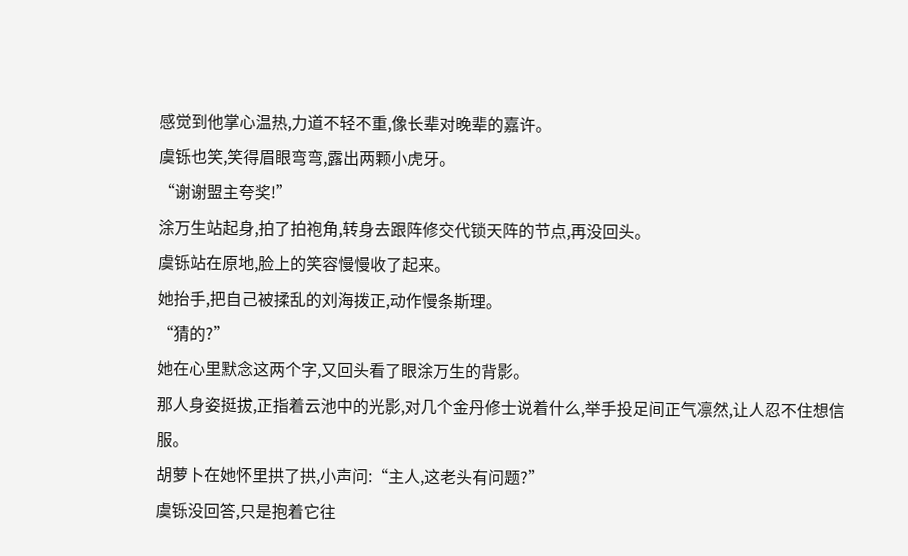感觉到他掌心温热,力道不轻不重,像长辈对晚辈的嘉许。
虞铄也笑,笑得眉眼弯弯,露出两颗小虎牙。
“谢谢盟主夸奖!”
涂万生站起身,拍了拍袍角,转身去跟阵修交代锁天阵的节点,再没回头。
虞铄站在原地,脸上的笑容慢慢收了起来。
她抬手,把自己被揉乱的刘海拨正,动作慢条斯理。
“猜的?”
她在心里默念这两个字,又回头看了眼涂万生的背影。
那人身姿挺拔,正指着云池中的光影,对几个金丹修士说着什么,举手投足间正气凛然,让人忍不住想信服。
胡萝卜在她怀里拱了拱,小声问:“主人,这老头有问题?”
虞铄没回答,只是抱着它往